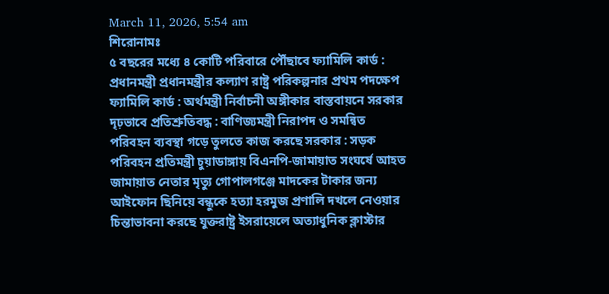March 11, 2026, 5:54 am
শিরোনামঃ
৫ বছরের মধ্যে ৪ কোটি পরিবারে পৌঁছাবে ফ্যামিলি কার্ড : প্রধানমন্ত্রী প্রধানমন্ত্রীর কল্যাণ রাষ্ট্র পরিকল্পনার প্রথম পদক্ষেপ ফ্যামিলি কার্ড : অর্থমন্ত্রী নির্বাচনী অঙ্গীকার বাস্তবায়নে সরকার দৃঢ়ভাবে প্রতিশ্রুতিবদ্ধ : বাণিজ্যমন্ত্রী নিরাপদ ও সমন্বিত পরিবহন ব্যবস্থা গড়ে তুলতে কাজ করছে সরকার : সড়ক পরিবহন প্রতিমন্ত্রী চুয়াডাঙ্গায় বিএনপি-জামায়াত সংঘর্ষে আহত জামায়াত নেতার মৃত্যু গোপালগঞ্জে মাদকের টাকার জন্য আইফোন ছিনিয়ে বন্ধুকে হত্যা হরমুজ প্রণালি দখলে নেওয়ার চিন্তাভাবনা করছে যুক্তরাষ্ট্র ইসরায়েলে অত্যাধুনিক ক্লাস্টার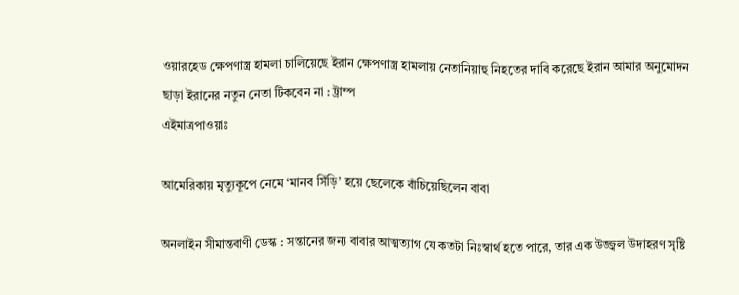ওয়ারহেড ক্ষেপণাস্ত্র হামলা চালিয়েছে ইরান ক্ষেপণাস্ত্র হামলায় নেতানিয়াহু নিহতের দাবি করেছে ইরান আমার অনুমোদন ছাড়া ইরানের নতুন নেতা টিকবেন না : ট্রাম্প
এইমাত্রপাওয়াঃ

আমেরিকায় মৃত্যুকূপে নেমে ‘মানব সিঁড়ি’ হয়ে ছেলেকে বাঁচিয়েছিলেন বাবা

অনলাইন সীমান্তবাণী ডেস্ক : সন্তানের জন্য বাবার আত্মত্যাগ যে কতটা নিঃস্বার্থ হতে পারে, তার এক উজ্জ্বল উদাহরণ সৃষ্টি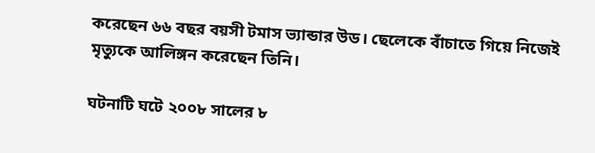করেছেন ৬৬ বছর বয়সী টমাস ভ্যান্ডার উড। ছেলেকে বাঁচাতে গিয়ে নিজেই মৃত্যুকে আলিঙ্গন করেছেন তিনি।

ঘটনাটি ঘটে ২০০৮ সালের ৮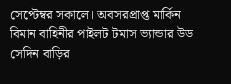সেপ্টেম্বর সকালে। অবসরপ্রাপ্ত মার্কিন বিমান বাহিনীর পাইলট টমাস ভ্যান্ডার উড সেদিন বাড়ির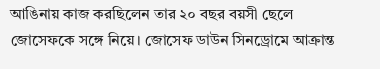আঙিনায় কাজ করছিলেন তার ২০ বছর বয়সী ছেলে জোসেফকে সঙ্গে নিয়ে। জোসেফ ডাউন সিনড্রোমে আক্রান্ত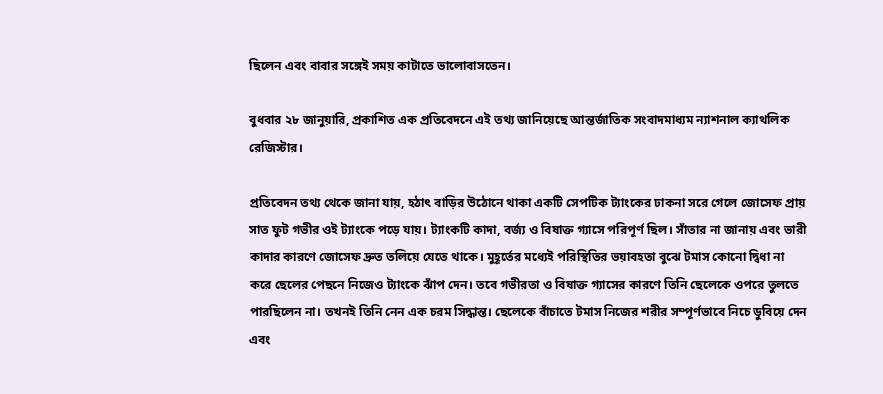ছিলেন এবং বাবার সঙ্গেই সময় কাটাতে ভালোবাসতেন।

বুধবার ২৮ জানুয়ারি, প্রকাশিত এক প্রতিবেদনে এই তথ্য জানিয়েছে আন্তর্জাতিক সংবাদমাধ্যম ন্যাশনাল ক্যাথলিক রেজিস্টার।

প্রতিবেদন তথ্য থেকে জানা যায়, হঠাৎ বাড়ির উঠোনে থাকা একটি সেপটিক ট্যাংকের ঢাকনা সরে গেলে জোসেফ প্রায় সাত ফুট গভীর ওই ট্যাংকে পড়ে যায়। ট্যাংকটি কাদা, বর্জ্য ও বিষাক্ত গ্যাসে পরিপূর্ণ ছিল। সাঁতার না জানায় এবং ভারী কাদার কারণে জোসেফ দ্রুত তলিয়ে যেতে থাকে। মুহূর্তের মধ্যেই পরিস্থিতির ভয়াবহতা বুঝে টমাস কোনো দ্বিধা না করে ছেলের পেছনে নিজেও ট্যাংকে ঝাঁপ দেন। তবে গভীরতা ও বিষাক্ত গ্যাসের কারণে তিনি ছেলেকে ওপরে তুলতে পারছিলেন না। তখনই তিনি নেন এক চরম সিদ্ধান্ত। ছেলেকে বাঁচাতে টমাস নিজের শরীর সম্পূর্ণভাবে নিচে ডুবিয়ে দেন এবং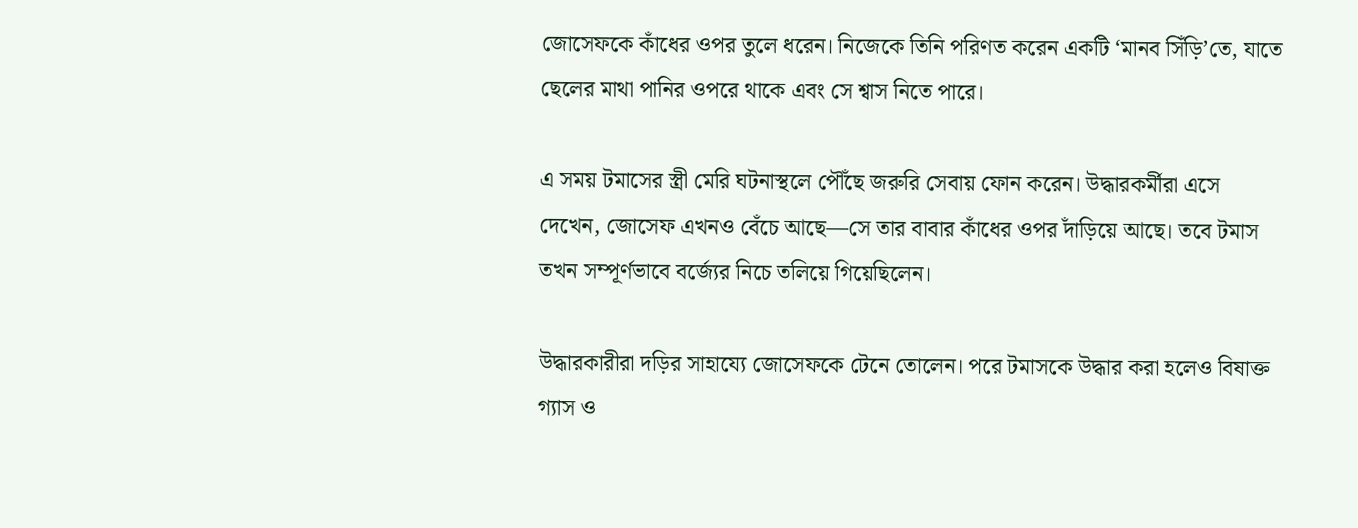জোসেফকে কাঁধের ওপর তুলে ধরেন। নিজেকে তিনি পরিণত করেন একটি ‘মানব সিঁড়ি’তে, যাতে ছেলের মাথা পানির ওপরে থাকে এবং সে শ্বাস নিতে পারে।

এ সময় টমাসের স্ত্রী মেরি ঘটনাস্থলে পৌঁছে জরুরি সেবায় ফোন করেন। উদ্ধারকর্মীরা এসে দেখেন, জোসেফ এখনও বেঁচে আছে—সে তার বাবার কাঁধের ওপর দাঁড়িয়ে আছে। তবে টমাস তখন সম্পূর্ণভাবে বর্জ্যের নিচে তলিয়ে গিয়েছিলেন।

উদ্ধারকারীরা দড়ির সাহায্যে জোসেফকে টেনে তোলেন। পরে টমাসকে উদ্ধার করা হলেও বিষাক্ত গ্যাস ও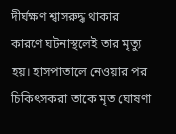দীর্ঘক্ষণ শ্বাসরুদ্ধ থাকার কারণে ঘটনাস্থলেই তার মৃত্যু হয়। হাসপাতালে নেওয়ার পর চিকিৎসকরা তাকে মৃত ঘোষণা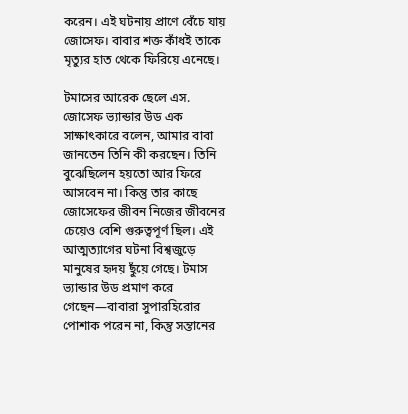করেন। এই ঘটনায় প্রাণে বেঁচে যায় জোসেফ। বাবার শক্ত কাঁধই তাকে মৃত্যুর হাত থেকে ফিরিয়ে এনেছে।

টমাসের আরেক ছেলে এস. জোসেফ ভ্যান্ডার উড এক সাক্ষাৎকারে বলেন, আমার বাবা জানতেন তিনি কী করছেন। তিনি বুঝেছিলেন হয়তো আর ফিরে আসবেন না। কিন্তু তার কাছে জোসেফের জীবন নিজের জীবনের চেয়েও বেশি গুরুত্বপূর্ণ ছিল। এই আত্মত্যাগের ঘটনা বিশ্বজুড়ে মানুষের হৃদয় ছুঁয়ে গেছে। টমাস ভ্যান্ডার উড প্রমাণ করে গেছেন—বাবারা সুপারহিরোর পোশাক পরেন না, কিন্তু সন্তানের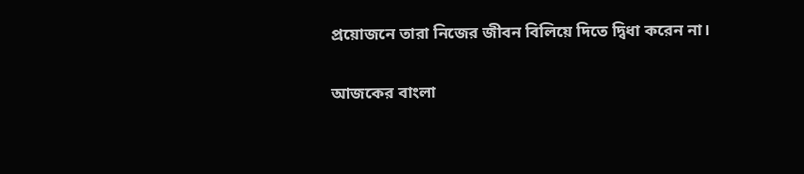প্রয়োজনে তারা নিজের জীবন বিলিয়ে দিতে দ্বিধা করেন না।

আজকের বাংলা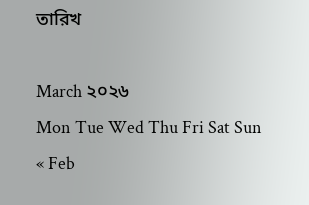তারিখ

March ২০২৬
Mon Tue Wed Thu Fri Sat Sun
« Feb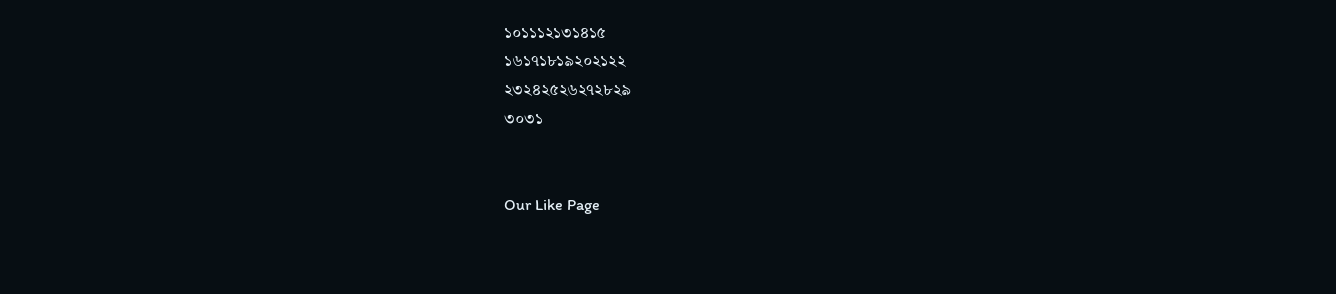১০১১১২১৩১৪১৫
১৬১৭১৮১৯২০২১২২
২৩২৪২৫২৬২৭২৮২৯
৩০৩১


Our Like Page